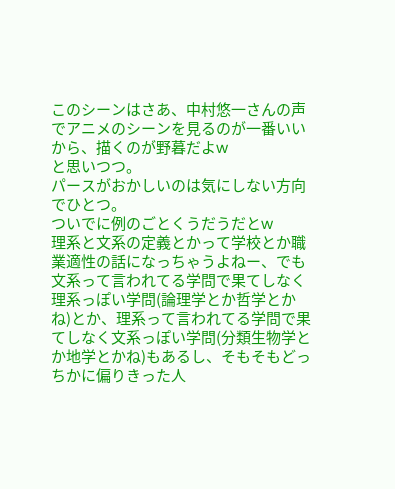このシーンはさあ、中村悠一さんの声でアニメのシーンを見るのが一番いいから、描くのが野暮だよw
と思いつつ。
パースがおかしいのは気にしない方向でひとつ。
ついでに例のごとくうだうだとw
理系と文系の定義とかって学校とか職業適性の話になっちゃうよねー、でも文系って言われてる学問で果てしなく理系っぽい学問(論理学とか哲学とかね)とか、理系って言われてる学問で果てしなく文系っぽい学問(分類生物学とか地学とかね)もあるし、そもそもどっちかに偏りきった人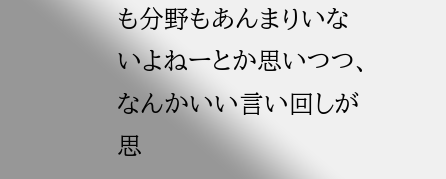も分野もあんまりいないよねーとか思いつつ、なんかいい言い回しが思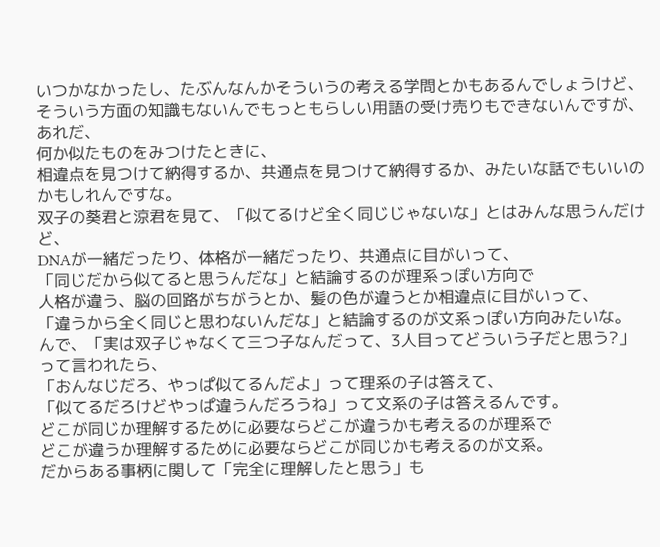いつかなかったし、たぶんなんかそういうの考える学問とかもあるんでしょうけど、そういう方面の知識もないんでもっともらしい用語の受け売りもできないんですが、
あれだ、
何か似たものをみつけたときに、
相違点を見つけて納得するか、共通点を見つけて納得するか、みたいな話でもいいのかもしれんですな。
双子の葵君と涼君を見て、「似てるけど全く同じじゃないな」とはみんな思うんだけど、
DNAが一緒だったり、体格が一緒だったり、共通点に目がいって、
「同じだから似てると思うんだな」と結論するのが理系っぽい方向で
人格が違う、脳の回路がちがうとか、髪の色が違うとか相違点に目がいって、
「違うから全く同じと思わないんだな」と結論するのが文系っぽい方向みたいな。
んで、「実は双子じゃなくて三つ子なんだって、3人目ってどういう子だと思う?」って言われたら、
「おんなじだろ、やっぱ似てるんだよ」って理系の子は答えて、
「似てるだろけどやっぱ違うんだろうね」って文系の子は答えるんです。
どこが同じか理解するために必要ならどこが違うかも考えるのが理系で
どこが違うか理解するために必要ならどこが同じかも考えるのが文系。
だからある事柄に関して「完全に理解したと思う」も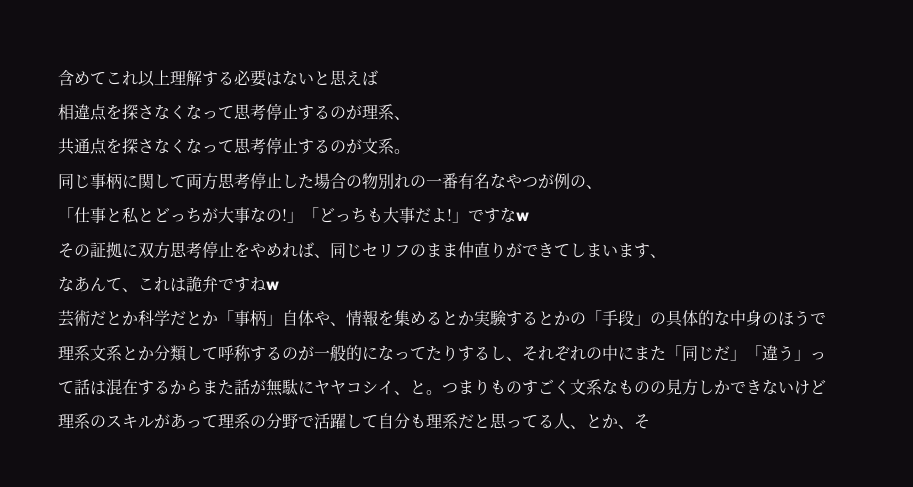含めてこれ以上理解する必要はないと思えば
相違点を探さなくなって思考停止するのが理系、
共通点を探さなくなって思考停止するのが文系。
同じ事柄に関して両方思考停止した場合の物別れの一番有名なやつが例の、
「仕事と私とどっちが大事なの!」「どっちも大事だよ!」ですなw
その証拠に双方思考停止をやめれば、同じセリフのまま仲直りができてしまいます、
なあんて、これは詭弁ですねw
芸術だとか科学だとか「事柄」自体や、情報を集めるとか実験するとかの「手段」の具体的な中身のほうで理系文系とか分類して呼称するのが一般的になってたりするし、それぞれの中にまた「同じだ」「違う」って話は混在するからまた話が無駄にヤヤコシイ、と。つまりものすごく文系なものの見方しかできないけど理系のスキルがあって理系の分野で活躍して自分も理系だと思ってる人、とか、そ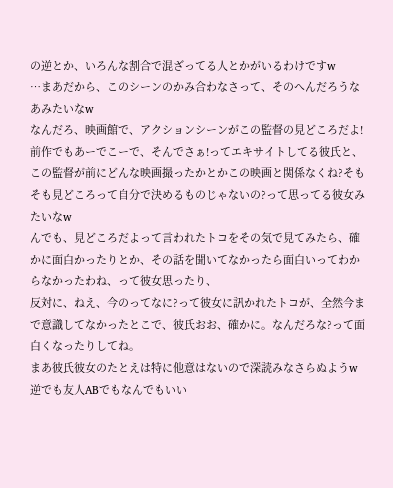の逆とか、いろんな割合で混ざってる人とかがいるわけですw
…まあだから、このシーンのかみ合わなさって、そのへんだろうなあみたいなw
なんだろ、映画館で、アクションシーンがこの監督の見どころだよ!前作でもあーでこーで、そんでさぁ!ってエキサイトしてる彼氏と、この監督が前にどんな映画撮ったかとかこの映画と関係なくね?そもそも見どころって自分で決めるものじゃないの?って思ってる彼女みたいなw
んでも、見どころだよって言われたトコをその気で見てみたら、確かに面白かったりとか、その話を聞いてなかったら面白いってわからなかったわね、って彼女思ったり、
反対に、ねえ、今のってなに?って彼女に訊かれたトコが、全然今まで意識してなかったとこで、彼氏おお、確かに。なんだろな?って面白くなったりしてね。
まあ彼氏彼女のたとえは特に他意はないので深読みなさらぬようw
逆でも友人ABでもなんでもいい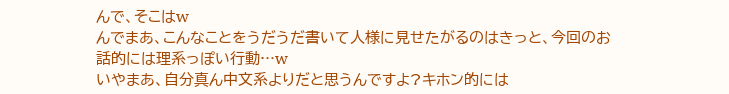んで、そこはw
んでまあ、こんなことをうだうだ書いて人様に見せたがるのはきっと、今回のお話的には理系っぽい行動…w
いやまあ、自分真ん中文系よりだと思うんですよ?キホン的には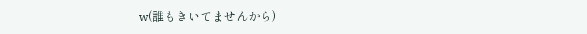w(誰もきいてませんから)